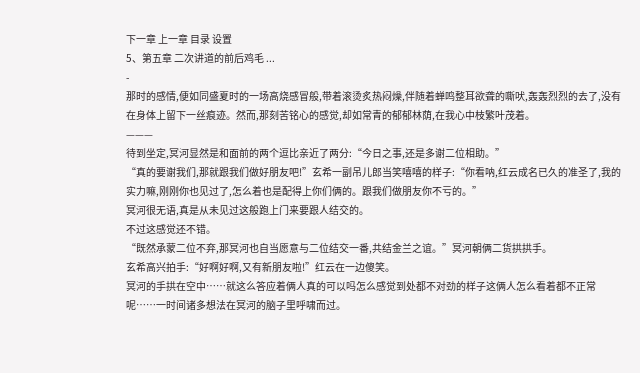下一章 上一章 目录 设置
5、第五章 二次讲道的前后鸡毛 ...
-
那时的感情,便如同盛夏时的一场高烧感冒般,带着滚烫炙热闷燥,伴随着蝉鸣整耳欲聋的嘶吠,轰轰烈烈的去了,没有在身体上留下一丝痕迹。然而,那刻苦铭心的感觉,却如常青的郁郁林荫,在我心中枝繁叶茂着。
———
待到坐定,冥河显然是和面前的两个逗比亲近了两分:“今日之事,还是多谢二位相助。”
“真的要谢我们,那就跟我们做好朋友吧!”玄希一副吊儿郎当笑嘻嘻的样子:“你看呐,红云成名已久的准圣了,我的实力嘛,刚刚你也见过了,怎么着也是配得上你们俩的。跟我们做朋友你不亏的。”
冥河很无语,真是从未见过这般跑上门来要跟人结交的。
不过这感觉还不错。
“既然承蒙二位不弃,那冥河也自当愿意与二位结交一番,共结金兰之谊。”冥河朝俩二货拱拱手。
玄希高兴拍手:“好啊好啊,又有新朋友啦!”红云在一边傻笑。
冥河的手拱在空中……就这么答应着俩人真的可以吗怎么感觉到处都不对劲的样子这俩人怎么看着都不正常呢……一时间诸多想法在冥河的脑子里呼啸而过。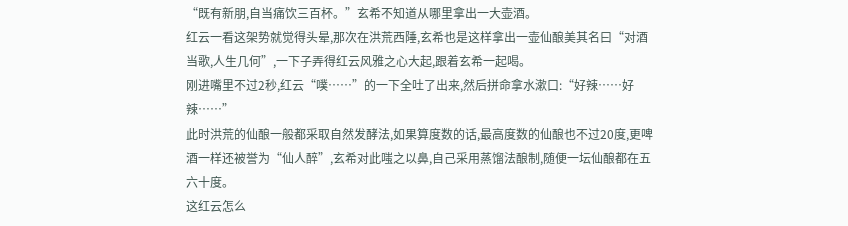“既有新朋,自当痛饮三百杯。”玄希不知道从哪里拿出一大壶酒。
红云一看这架势就觉得头晕,那次在洪荒西陲,玄希也是这样拿出一壶仙酿美其名曰“对酒当歌,人生几何”,一下子弄得红云风雅之心大起,跟着玄希一起喝。
刚进嘴里不过2秒,红云“噗……”的一下全吐了出来,然后拼命拿水漱口:“好辣……好辣……”
此时洪荒的仙酿一般都采取自然发酵法,如果算度数的话,最高度数的仙酿也不过20度,更啤酒一样还被誉为“仙人醉”,玄希对此嗤之以鼻,自己采用蒸馏法酿制,随便一坛仙酿都在五六十度。
这红云怎么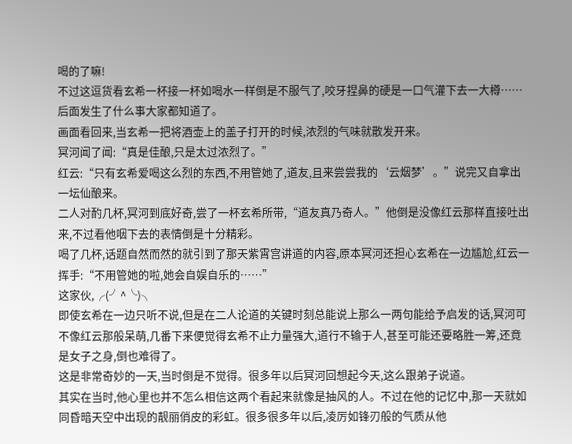喝的了嘛!
不过这逗货看玄希一杯接一杯如喝水一样倒是不服气了,咬牙捏鼻的硬是一口气灌下去一大樽……后面发生了什么事大家都知道了。
画面看回来,当玄希一把将酒壶上的盖子打开的时候,浓烈的气味就散发开来。
冥河闻了闻:“真是佳酿,只是太过浓烈了。”
红云:“只有玄希爱喝这么烈的东西,不用管她了,道友,且来尝尝我的‘云烟梦’。”说完又自拿出一坛仙酿来。
二人对酌几杯,冥河到底好奇,尝了一杯玄希所带,“道友真乃奇人。”他倒是没像红云那样直接吐出来,不过看他咽下去的表情倒是十分精彩。
喝了几杯,话题自然而然的就引到了那天紫霄宫讲道的内容,原本冥河还担心玄希在一边尴尬,红云一挥手:“不用管她的啦,她会自娱自乐的……”
这家伙,╭(╯^╰)╮
即使玄希在一边只听不说,但是在二人论道的关键时刻总能说上那么一两句能给予启发的话,冥河可不像红云那般呆萌,几番下来便觉得玄希不止力量强大,道行不输于人,甚至可能还要略胜一筹,还竟是女子之身,倒也难得了。
这是非常奇妙的一天,当时倒是不觉得。很多年以后冥河回想起今天,这么跟弟子说道。
其实在当时,他心里也并不怎么相信这两个看起来就像是抽风的人。不过在他的记忆中,那一天就如同昏暗天空中出现的靓丽俏皮的彩虹。很多很多年以后,凌厉如锋刃般的气质从他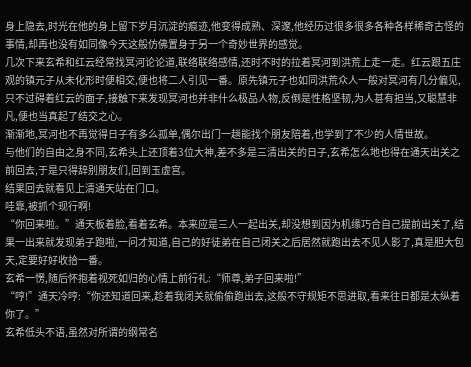身上隐去,时光在他的身上留下岁月沉淀的痕迹,他变得成熟、深邃,他经历过很多很多各种各样稀奇古怪的事情,却再也没有如同像今天这般仿佛置身于另一个奇妙世界的感觉。
几次下来玄希和红云经常找冥河论论道,联络联络感情,还时不时的拉着冥河到洪荒上走一走。红云跟五庄观的镇元子从未化形时便相交,便也将二人引见一番。原先镇元子也如同洪荒众人一般对冥河有几分偏见,只不过碍着红云的面子,接触下来发现冥河也并非什么极品人物,反倒是性格坚韧,为人甚有担当,又聪慧非凡,便也当真起了结交之心。
渐渐地,冥河也不再觉得日子有多么孤单,偶尔出门一趟能找个朋友陪着,也学到了不少的人情世故。
与他们的自由之身不同,玄希头上还顶着3位大神,差不多是三清出关的日子,玄希怎么地也得在通天出关之前回去,于是只得辞别朋友们,回到玉虚宫。
结果回去就看见上清通天站在门口。
哇靠,被抓个现行啊!
“你回来啦。”通天板着脸,看着玄希。本来应是三人一起出关,却没想到因为机缘巧合自己提前出关了,结果一出来就发现弟子跑啦,一问才知道,自己的好徒弟在自己闭关之后居然就跑出去不见人影了,真是胆大包天,定要好好收拾一番。
玄希一愣,随后怀抱着视死如归的心情上前行礼:“师尊,弟子回来啦!”
“哼!”通天冷哼:“你还知道回来,趁着我闭关就偷偷跑出去,这般不守规矩不思进取,看来往日都是太纵着你了。”
玄希低头不语,虽然对所谓的纲常名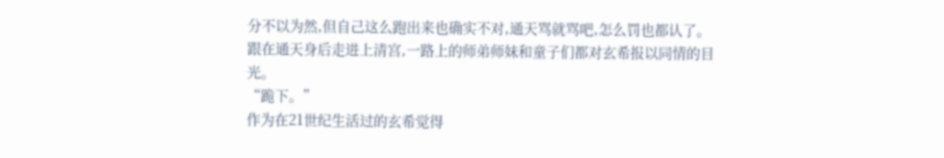分不以为然,但自己这么跑出来也确实不对,通天骂就骂吧,怎么罚也都认了。
跟在通天身后走进上清宫,一路上的师弟师妹和童子们都对玄希报以同情的目光。
“跪下。”
作为在21世纪生活过的玄希觉得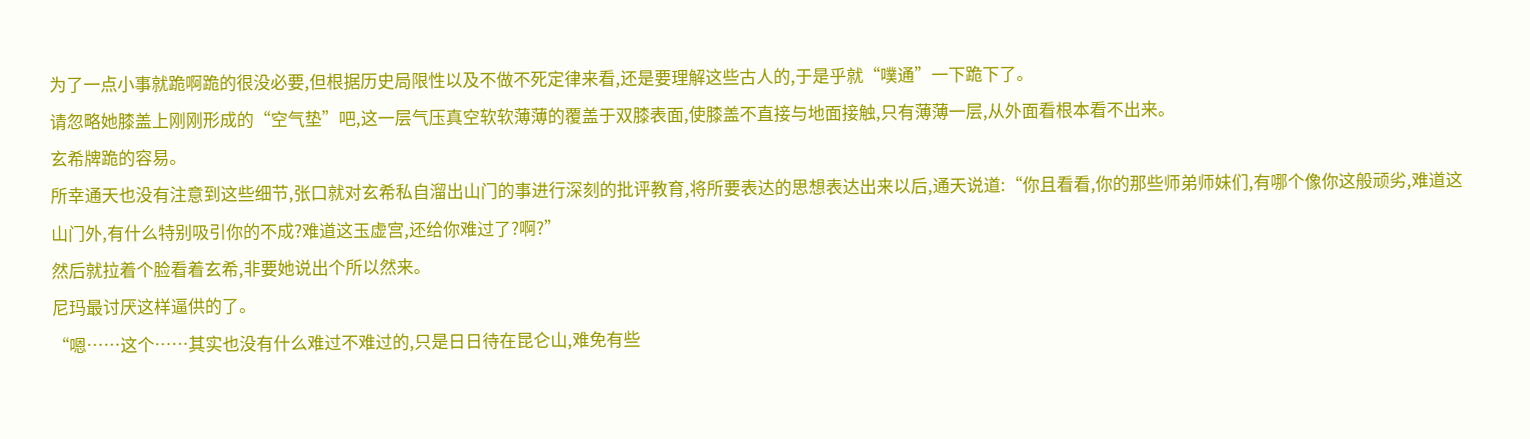为了一点小事就跪啊跪的很没必要,但根据历史局限性以及不做不死定律来看,还是要理解这些古人的,于是乎就“噗通”一下跪下了。
请忽略她膝盖上刚刚形成的“空气垫”吧,这一层气压真空软软薄薄的覆盖于双膝表面,使膝盖不直接与地面接触,只有薄薄一层,从外面看根本看不出来。
玄希牌跪的容易。
所幸通天也没有注意到这些细节,张口就对玄希私自溜出山门的事进行深刻的批评教育,将所要表达的思想表达出来以后,通天说道:“你且看看,你的那些师弟师妹们,有哪个像你这般顽劣,难道这山门外,有什么特别吸引你的不成?难道这玉虚宫,还给你难过了?啊?”
然后就拉着个脸看着玄希,非要她说出个所以然来。
尼玛最讨厌这样逼供的了。
“嗯……这个……其实也没有什么难过不难过的,只是日日待在昆仑山,难免有些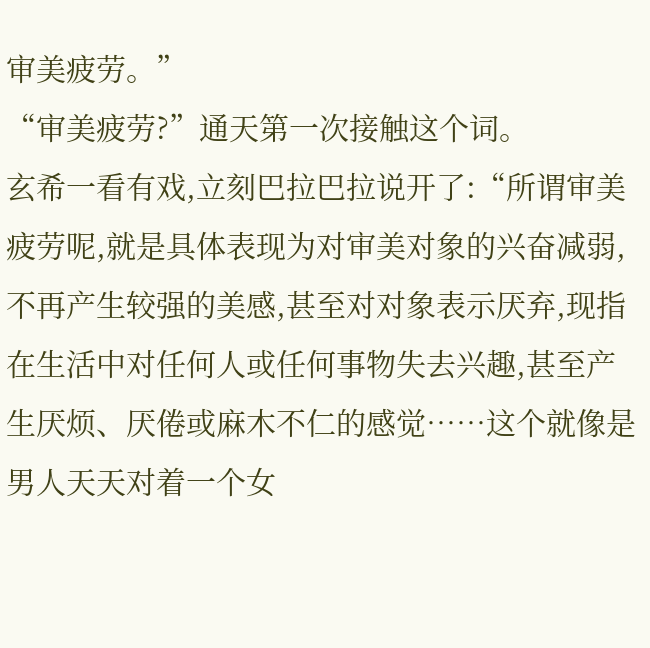审美疲劳。”
“审美疲劳?”通天第一次接触这个词。
玄希一看有戏,立刻巴拉巴拉说开了:“所谓审美疲劳呢,就是具体表现为对审美对象的兴奋减弱,不再产生较强的美感,甚至对对象表示厌弃,现指在生活中对任何人或任何事物失去兴趣,甚至产生厌烦、厌倦或麻木不仁的感觉……这个就像是男人天天对着一个女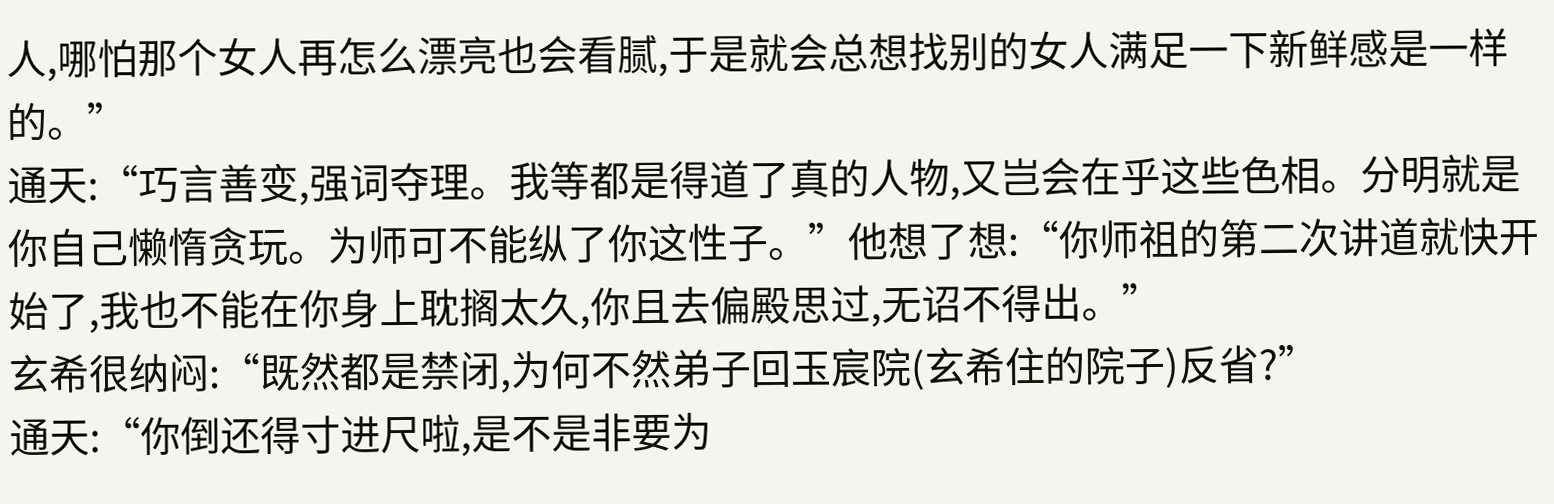人,哪怕那个女人再怎么漂亮也会看腻,于是就会总想找别的女人满足一下新鲜感是一样的。”
通天:“巧言善变,强词夺理。我等都是得道了真的人物,又岂会在乎这些色相。分明就是你自己懒惰贪玩。为师可不能纵了你这性子。”他想了想:“你师祖的第二次讲道就快开始了,我也不能在你身上耽搁太久,你且去偏殿思过,无诏不得出。”
玄希很纳闷:“既然都是禁闭,为何不然弟子回玉宸院(玄希住的院子)反省?”
通天:“你倒还得寸进尺啦,是不是非要为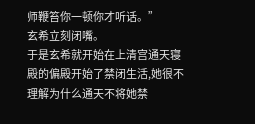师鞭笞你一顿你才听话。”
玄希立刻闭嘴。
于是玄希就开始在上清宫通天寝殿的偏殿开始了禁闭生活,她很不理解为什么通天不将她禁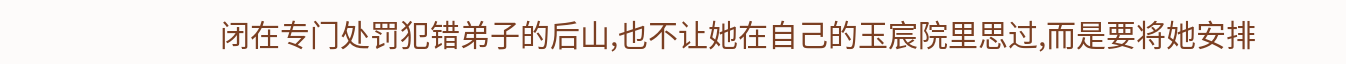闭在专门处罚犯错弟子的后山,也不让她在自己的玉宸院里思过,而是要将她安排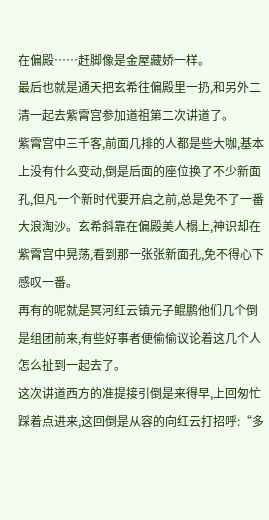在偏殿……赶脚像是金屋藏娇一样。
最后也就是通天把玄希往偏殿里一扔,和另外二清一起去紫霄宫参加道祖第二次讲道了。
紫霄宫中三千客,前面几排的人都是些大咖,基本上没有什么变动,倒是后面的座位换了不少新面孔,但凡一个新时代要开启之前,总是免不了一番大浪淘沙。玄希斜靠在偏殿美人榻上,神识却在紫霄宫中晃荡,看到那一张张新面孔,免不得心下感叹一番。
再有的呢就是冥河红云镇元子鲲鹏他们几个倒是组团前来,有些好事者便偷偷议论着这几个人怎么扯到一起去了。
这次讲道西方的准提接引倒是来得早,上回匆忙踩着点进来,这回倒是从容的向红云打招呼:“多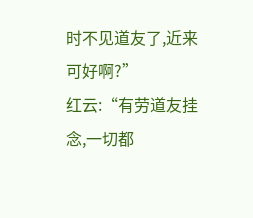时不见道友了,近来可好啊?”
红云:“有劳道友挂念,一切都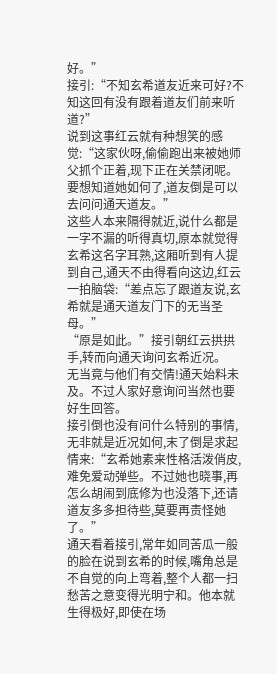好。”
接引:“不知玄希道友近来可好?不知这回有没有跟着道友们前来听道?”
说到这事红云就有种想笑的感觉:“这家伙呀,偷偷跑出来被她师父抓个正着,现下正在关禁闭呢。要想知道她如何了,道友倒是可以去问问通天道友。”
这些人本来隔得就近,说什么都是一字不漏的听得真切,原本就觉得玄希这名字耳熟,这厢听到有人提到自己,通天不由得看向这边,红云一拍脑袋:“差点忘了跟道友说,玄希就是通天道友门下的无当圣母。”
“原是如此。”接引朝红云拱拱手,转而向通天询问玄希近况。
无当竟与他们有交情!通天始料未及。不过人家好意询问当然也要好生回答。
接引倒也没有问什么特别的事情,无非就是近况如何,末了倒是求起情来:“玄希她素来性格活泼俏皮,难免爱动弹些。不过她也晓事,再怎么胡闹到底修为也没落下,还请道友多多担待些,莫要再责怪她了。”
通天看着接引,常年如同苦瓜一般的脸在说到玄希的时候,嘴角总是不自觉的向上弯着,整个人都一扫愁苦之意变得光明宁和。他本就生得极好,即使在场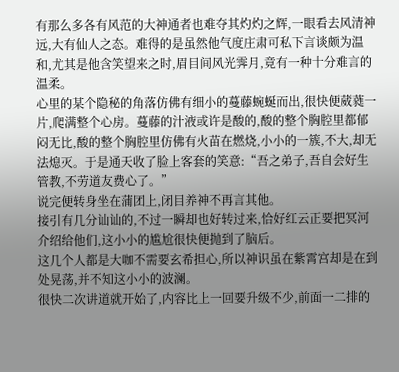有那么多各有风范的大神通者也难夺其灼灼之辉,一眼看去风清神远,大有仙人之态。难得的是虽然他气度庄肃可私下言谈颇为温和,尤其是他含笑望来之时,眉目间风光霁月,竟有一种十分难言的温柔。
心里的某个隐秘的角落仿佛有细小的蔓藤蜿蜒而出,很快便葳蕤一片,爬满整个心房。蔓藤的汁液或许是酸的,酸的整个胸腔里都郁闷无比,酸的整个胸腔里仿佛有火苗在燃烧,小小的一簇,不大,却无法熄灭。于是通天收了脸上客套的笑意:“吾之弟子,吾自会好生管教,不劳道友费心了。”
说完便转身坐在蒲团上,闭目养神不再言其他。
接引有几分讪讪的,不过一瞬却也好转过来,恰好红云正要把冥河介绍给他们,这小小的尴尬很快便抛到了脑后。
这几个人都是大咖不需要玄希担心,所以神识虽在紫霄宫却是在到处晃荡,并不知这小小的波澜。
很快二次讲道就开始了,内容比上一回要升级不少,前面一二排的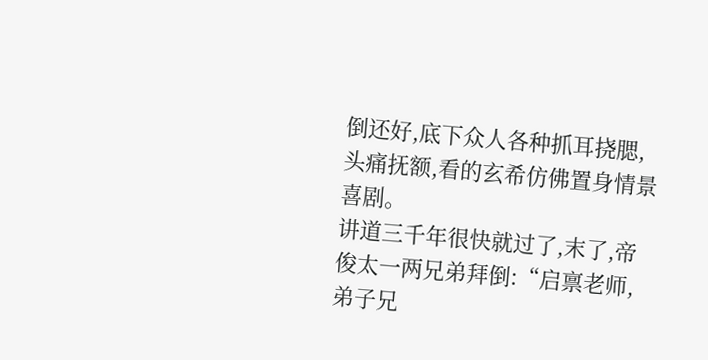倒还好,底下众人各种抓耳挠腮,头痛抚额,看的玄希仿佛置身情景喜剧。
讲道三千年很快就过了,末了,帝俊太一两兄弟拜倒:“启禀老师,弟子兄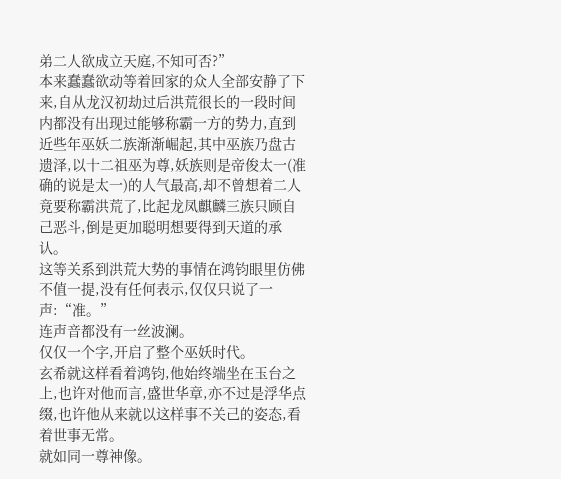弟二人欲成立天庭,不知可否?”
本来蠢蠢欲动等着回家的众人全部安静了下来,自从龙汉初劫过后洪荒很长的一段时间内都没有出现过能够称霸一方的势力,直到近些年巫妖二族渐渐崛起,其中巫族乃盘古遗泽,以十二祖巫为尊,妖族则是帝俊太一(准确的说是太一)的人气最高,却不曾想着二人竟要称霸洪荒了,比起龙凤麒麟三族只顾自己恶斗,倒是更加聪明想要得到天道的承认。
这等关系到洪荒大势的事情在鸿钧眼里仿佛不值一提,没有任何表示,仅仅只说了一声:“准。”
连声音都没有一丝波澜。
仅仅一个字,开启了整个巫妖时代。
玄希就这样看着鸿钧,他始终端坐在玉台之上,也许对他而言,盛世华章,亦不过是浮华点缀,也许他从来就以这样事不关己的姿态,看着世事无常。
就如同一尊神像。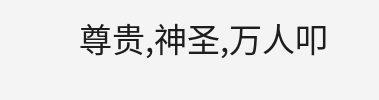尊贵,神圣,万人叩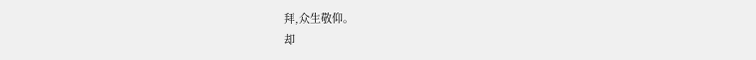拜,众生敬仰。
却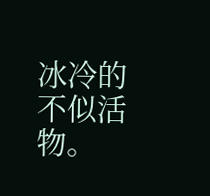冰冷的不似活物。